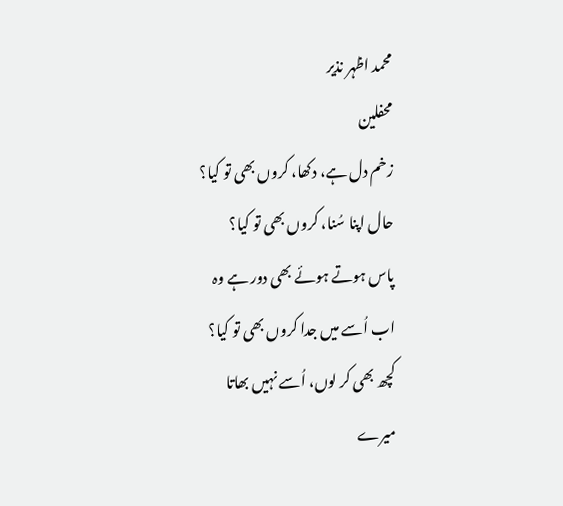محمد اظہر نذیر
محفلین
زخم دل ہے، دکھا، کروں بھی تو کیا؟
حال اپنا سُنا، کروں بھی تو کیا؟
پاس ہوتے ہوئے بھی دور ہے وہ
اب اُسے میں جدا کروں بھی تو کیا؟
کچھ بھی کر لوں، اُسے نہیں بھاتا
میرے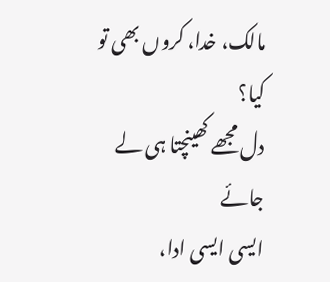مالک، خدا، کروں بھی تو کیا؟
دل مجھے کھینچتا ہی لے جائے
ایسی ایسی ادا،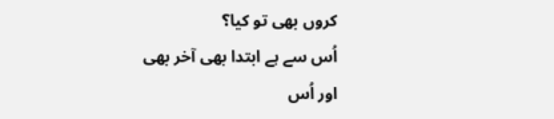کروں بھی تو کیا؟
اُس سے ہے ابتدا بھی آخر بھی
اور اُس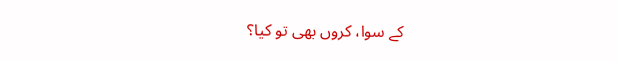کے سوا، کروں بھی تو کیا؟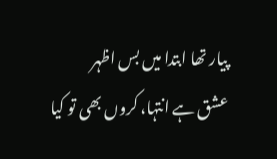پیار تھا ابتدا میں بس اظہر
عشق ہے انتہا، کروں بھی تو کیا